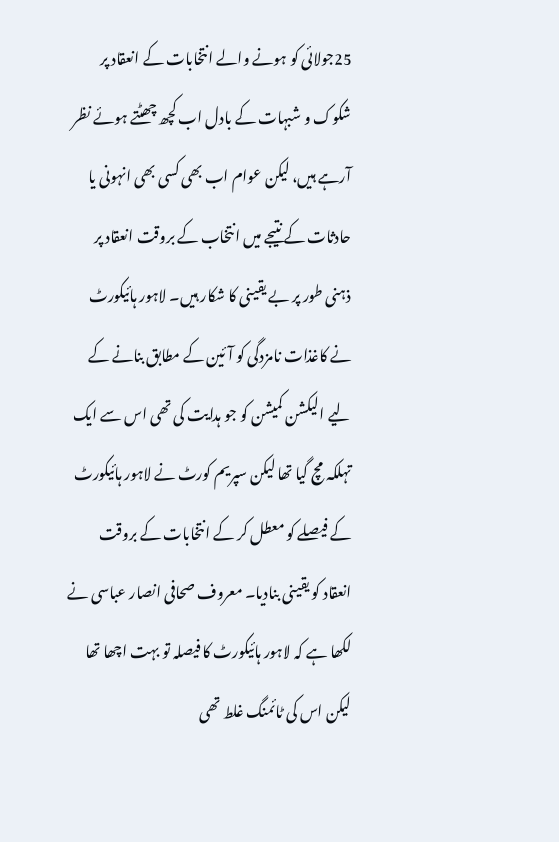25جولائی کو ہونے والے انتخابات کے انعقاد پر شکوک و شبہات کے بادل اب کچھ چھٹتے ہوئے نظر آرہے ہیں، لیکن عوام اب بھی کسی بھی انہونی یا حادثات کے نتیجے میں انتخاب کے بروقت انعقاد پر ذہنی طور پر بے یقینی کا شکار ہیں۔ لاہور ہائیکورٹ نے کاغذات نامزدگی کو آئین کے مطابق بنانے کے لیے الیکشن کمیشن کو جو ہدایت کی تھی اس سے ایک تہلکہ مچ گیا تھا لیکن سپریم کورٹ نے لاہور ہائیکورٹ کے فیصلے کو معطل کر کے انتخابات کے بروقت انعقاد کو یقینی بنادیا۔ معروف صحافی انصار عباسی نے لکھا ہے کہ لاہور ہائیکورٹ کا فیصلہ تو بہت اچھا تھا لیکن اس کی ٹائمنگ غلط تھی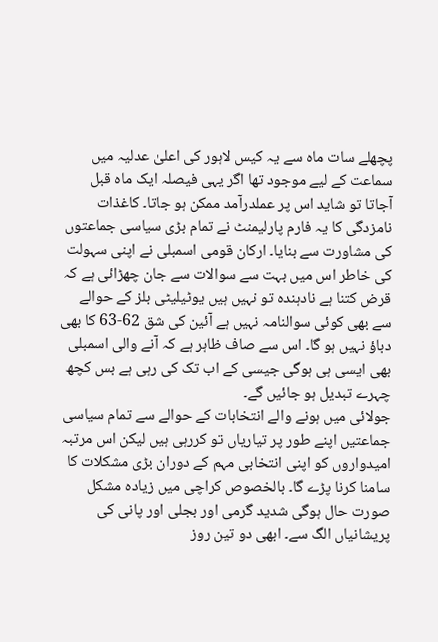پچھلے سات ماہ سے یہ کیس لاہور کی اعلیٰ عدلیہ میں سماعت کے لیے موجود تھا اگر یہی فیصلہ ایک ماہ قبل آجاتا تو شاید اس پر عملدرآمد ممکن ہو جاتا۔ کاغذات نامزدگی کا یہ فارم پارلیمنٹ نے تمام بڑی سیاسی جماعتوں کی مشاورت سے بنایا۔ ارکان قومی اسمبلی نے اپنی سہولت کی خاطر اس میں بہت سے سوالات سے جان چھڑائی ہے کہ قرض کتنا ہے نادہندہ تو نہیں ہیں یوٹیلیٹی بلز کے حوالے سے بھی کوئی سوالنامہ نہیں ہے آئین کی شق 62-63 کا بھی دباؤ نہیں ہو گا۔ اس سے صاف ظاہر ہے کہ آنے والی اسمبلی بھی ایسی ہی ہوگی جیسی کے اب تک کی رہی ہے بس کچھ چہرے تبدیل ہو جائیں گے۔
جولائی میں ہونے والے انتخابات کے حوالے سے تمام سیاسی جماعتیں اپنے طور پر تیاریاں تو کررہی ہیں لیکن اس مرتبہ امیدواروں کو اپنی انتخابی مہم کے دوران بڑی مشکلات کا سامنا کرنا پڑے گا۔ بالخصوص کراچی میں زیادہ مشکل صورت حال ہوگی شدید گرمی اور بجلی اور پانی کی پریشانیاں الگ سے۔ ابھی دو تین روز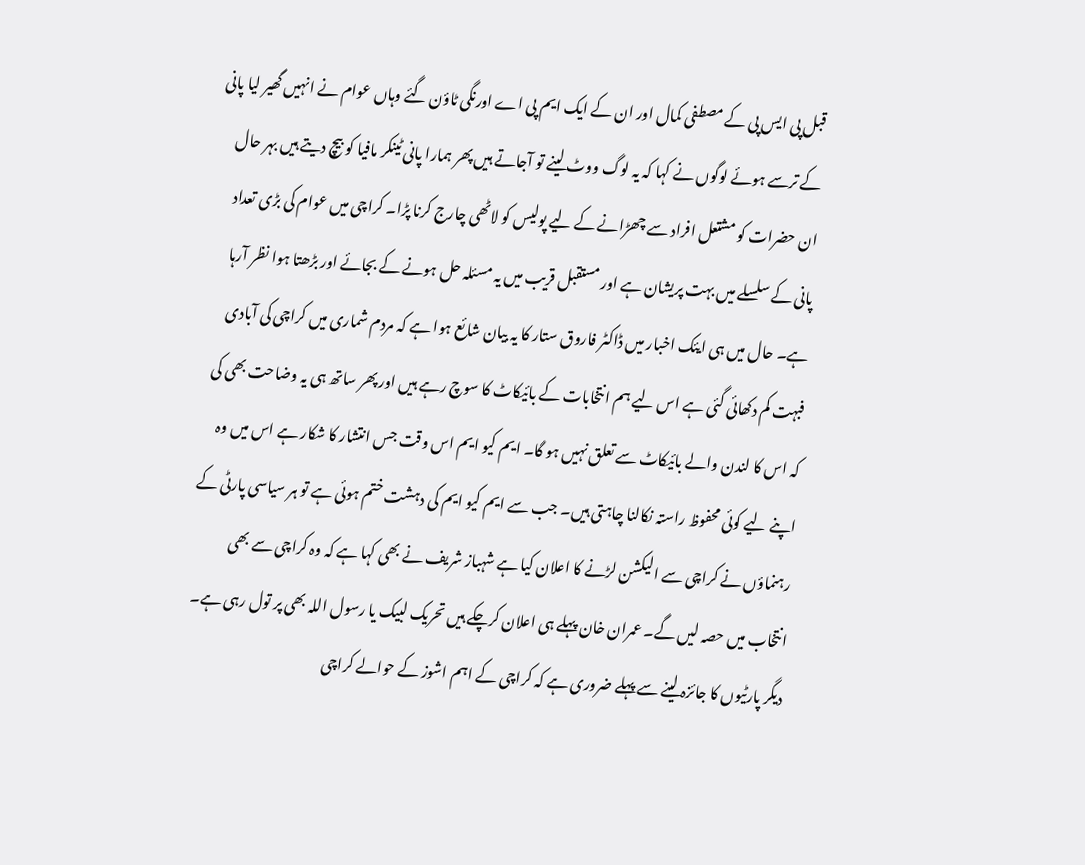قبل پی ایس پی کے مصطفی کمال اور ان کے ایک ایم پی اے اورنگی ٹاؤن گئے وہاں عوام نے انہیں گھیر لیا پانی کے ترسے ہوئے لوگوں نے کہا کہ یہ لوگ ووٹ لینے تو آجاتے ہیں پھر ہمارا پانی ٹینکر مافیا کو بیچ دیتے ہیں بہر حال ان حضرات کو مشتعل افراد سے چھڑانے کے لیے پولیس کو لاٹھی چارج کرنا پڑا۔ کراچی میں عوام کی بڑی تعداد پانی کے سلسلے میں بہت پریشان ہے اور مستقبل قریب میں یہ مسئلہ حل ہونے کے بجائے اور بڑھتا ہوا نظر آرہا ہے۔ حال میں ہی ایئک اخبار میں ڈاکٹر فاروق ستار کا یہ بیان شائع ہوا ہے کہ مردم شماری میں کراچی کی آبادی فبہت کم دکھائی گئی ہے اس لیے ہم انتخابات کے بائیکاٹ کا سوچ رہے ہیں اور پھر ساتھ ہی یہ وضاحت بھی کی کہ اس کا لندن والے بائیکاٹ سے تعلق نہیں ہو گا۔ ایم کیو ایم اس وقت جس انتشار کا شکار ہے اس میں وہ اپنے لیے کوئی محفوظ راستہ نکالنا چاہتی ہیں۔ جب سے ایم کیو ایم کی دہشت ختم ہوئی ہے تو ہر سیاسی پارٹی کے رہنماؤں نے کراچی سے الیکشن لڑنے کا اعلان کیا ہے شہباز شریف نے بھی کہا ہے کہ وہ کراچی سے بھی انتخاب میں حصہ لیں گے۔ عمران خان پہلے ہی اعلان کرچکے ہیں تحریک لبیک یا رسول اللہ بھی پر تول رہی ہے۔
دیگر پارٹیوں کا جائزہ لینے سے پہلے ضروری ہے کہ کراچی کے اہم اشوز کے حوالے کراچی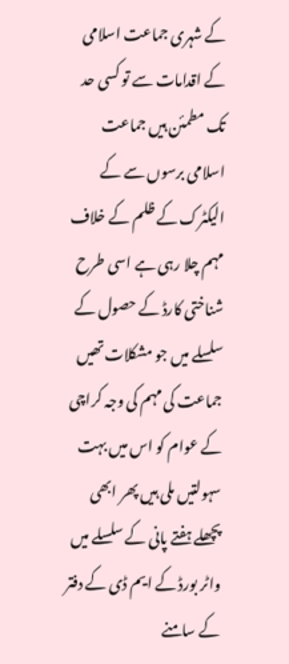کے شہری جماعت اسلامی کے اقدامات سے تو کسی حد تک مطمئن ہیں جماعت اسلامی برسوں سے کے الیکٹرک کے ظلم کے خلاف مہم چلا رہی ہے اسی طرح شناختی کارڈ کے حصول کے سلسلے میں جو مشکلات تھیں جماعت کی مہم کی وجہ کراچی کے عوام کو اس میں بہت سہولتیں ملی ہیں پھر ابھی پچھلے ہفتے پانی کے سلسلے میں واٹر بورڈ کے ایم ڈی کے دفتر کے سامنے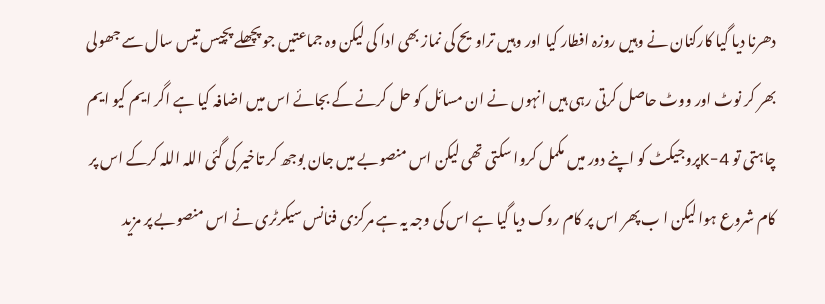دھرنا دیا گیا کارکنان نے وہیں روزہ افطار کیا اور وہیں تراویح کی نماز بھی ادا کی لیکن وہ جماعتیں جو پچھلے پچیس تیس سال سے جھولی بھر کر نوٹ اور ووٹ حاصل کرتی رہی ہیں انہوں نے ان مسائل کو حل کرنے کے بجائے اس میں اضافہ کیا ہے اگر ایم کیو ایم چاہتی تو K-4پروجیکٹ کو اپنے دور میں مکمل کروا سکتی تھی لیکن اس منصوبے میں جان بوجھ کر تاخیر کی گئی اللہ اللہ کرکے اس پر کام شروع ہوا لیکن ا ب پھر اس پر کام روک دیا گیا ہے اس کی وجہ یہ ہے مرکزی فنانس سیکرٹری نے اس منصوبے پر مزید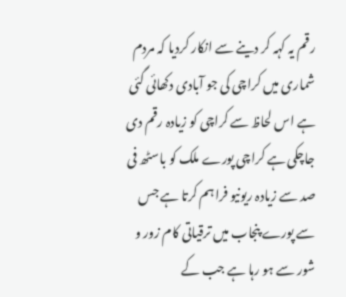رقم یہ کہہ کر دینے سے انکار کردیا کہ مردم شماری میں کراچی کی جو آبادی دکھائی گئی ہے اس لحاظ سے کراچی کو زیادہ رقم دی جاچکی ہے کراچی پورے ملک کو باسٹھ فی صد سے زیادہ ریونیو فراہم کرتا ہے جس سے پورے پنجاب میں ترقیاتی کام زور و شور سے ہو رہا ہے جب کے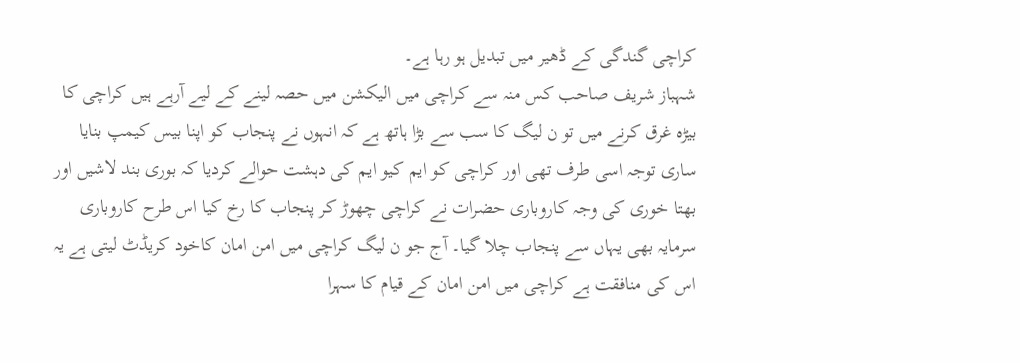کراچی گندگی کے ڈھیر میں تبدیل ہو رہا ہے۔
شہباز شریف صاحب کس منہ سے کراچی میں الیکشن میں حصہ لینے کے لیے آرہے ہیں کراچی کا بیڑہ غرق کرنے میں تو ن لیگ کا سب سے بڑا ہاتھ ہے کہ انہوں نے پنجاب کو اپنا بیس کیمپ بنایا ساری توجہ اسی طرف تھی اور کراچی کو ایم کیو ایم کی دہشت حوالے کردیا کہ بوری بند لاشیں اور بھتا خوری کی وجہ کاروباری حضرات نے کراچی چھوڑ کر پنجاب کا رخ کیا اس طرح کاروباری سرمایہ بھی یہاں سے پنجاب چلا گیا۔ آج جو ن لیگ کراچی میں امن امان کاخود کریڈٹ لیتی ہے یہ اس کی منافقت ہے کراچی میں امن امان کے قیام کا سہرا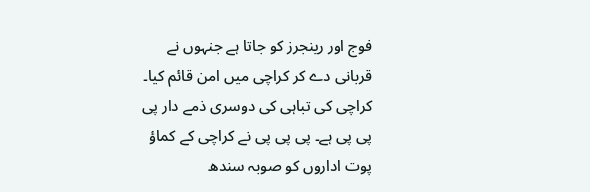فوج اور رینجرز کو جاتا ہے جنہوں نے قربانی دے کر کراچی میں امن قائم کیا۔ کراچی کی تباہی کی دوسری ذمے دار پی پی پی ہے۔ پی پی پی نے کراچی کے کماؤ پوت اداروں کو صوبہ سندھ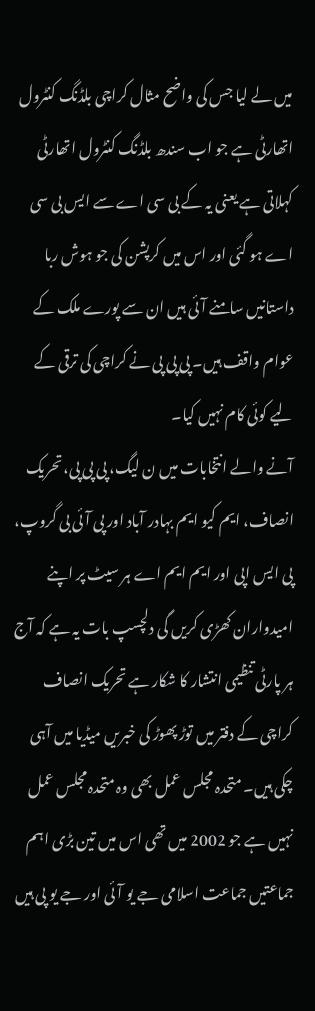میں لے لیا جس کی واضح مثال کراچی بلڈنگ کنٹرول اتھارٹی ہے جو اب سندھ بلڈنگ کنٹرول اتھارٹی کہلاتی ہے یعنی یہ کے بی سی اے سے ایس بی سی اے ہو گئی اور اس میں کرپشن کی جو ہوش ربا داستانیں سامنے آئی ہیں ان سے پورے ملک کے عوام واقف ہیں۔ پی پی پی نے کراچی کی ترقی کے لیے کوئی کام نہیں کیا۔
آنے والے انتخابات میں ن لیگ، پی پی پی، تحریک انصاف، ایم کیو ایم بہادر آباد اور پی آئی بی گروپ، پی ایس اپی اور ایم ایم اے ہر سیٹ پر اپنے امیدواران کھڑی کریں گی دلچسپ بات یہ ہے کہ آج ہر پارٹی تنظیمی انتشار کا شکار ہے تحریک انصاف کراچی کے دفتر میں توڑ پھوڑ کی خبریں میڈیا میں آہی چکی ہیں۔ متحدہ مجلس عمل بھی وہ متحدہ مجلس عمل نہیں ہے جو 2002 میں تھی اس میں تین بڑی اہم جماعتیں جماعت اسلامی جے یو آئی اور جے یو پی ہیں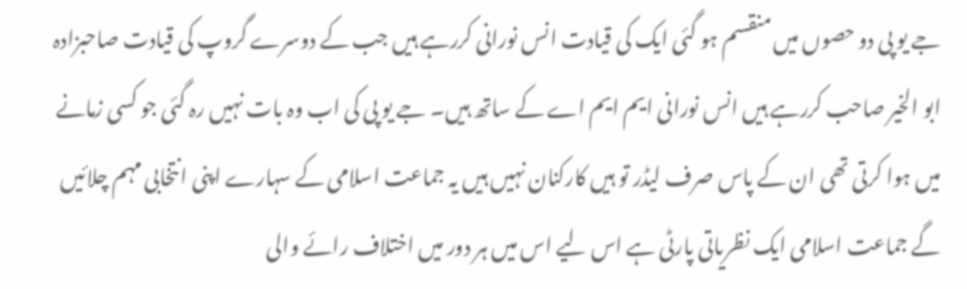جے یو پی دو حصوں میں منقسم ہو گئی ایک کی قیادت انس نورانی کررہے ہیں جب کے دوسرے گروپ کی قیادت صاحبزادہ ابو الخیر صاحب کررہے ہیں انس نورانی ایم ایم اے کے ساتھ ہیں۔ جے یو پی کی اب وہ بات نہیں رہ گئی جو کسی زمانے میں ہوا کرتی تھی ان کے پاس صرف لیڈر تو ہیں کارکنان نہیں ہیں یہ جماعت اسلامی کے سہارے اپنی انتخابی مہم چلائیں گے جماعت اسلامی ایک نظریاتی پارٹی ہے اس لیے اس میں ہر دور میں اختلاف رائے والی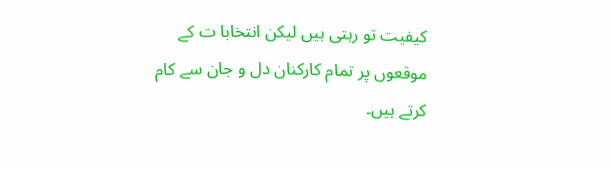کیفیت تو رہتی ہیں لیکن انتخابا ت کے موقعوں پر تمام کارکنان دل و جان سے کام کرتے ہیں۔